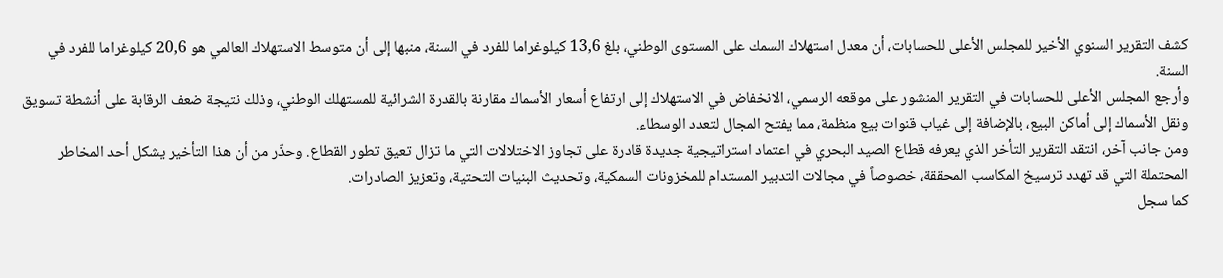كشف التقرير السنوي الأخير للمجلس الأعلى للحسابات، أن معدل استهلاك السمك على المستوى الوطني، بلغ 13,6 كيلوغراما للفرد في السنة، منبها إلى أن متوسط الاستهلاك العالمي هو 20,6 كيلوغراما للفرد في السنة.
وأرجع المجلس الأعلى للحسابات في التقرير المنشور على موقعه الرسمي، الانخفاض في الاستهلاك إلى ارتفاع أسعار الأسماك مقارنة بالقدرة الشرائية للمستهلك الوطني، وذلك نتيجة ضعف الرقابة على أنشطة تسويق ونقل الأسماك إلى أماكن البيع، بالإضافة إلى غياب قنوات بيع منظمة، مما يفتح المجال لتعدد الوسطاء.
ومن جانب آخر، انتقد التقرير التأخر الذي يعرفه قطاع الصيد البحري في اعتماد استراتيجية جديدة قادرة على تجاوز الاختلالات التي ما تزال تعيق تطور القطاع. وحذّر من أن هذا التأخير يشكل أحد المخاطر المحتملة التي قد تهدد ترسيخ المكاسب المحققة، خصوصاً في مجالات التدبير المستدام للمخزونات السمكية، وتحديث البنيات التحتية، وتعزيز الصادرات.
كما سجل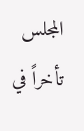المجلس تأخراً في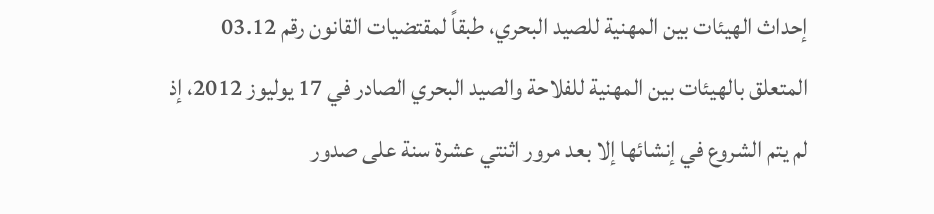إحداث الهيئات بين المهنية للصيد البحري، طبقاً لمقتضيات القانون رقم 03.12 المتعلق بالهيئات بين المهنية للفلاحة والصيد البحري الصادر في 17 يوليوز 2012، إذ لم يتم الشروع في إنشائها إلا بعد مرور اثنتي عشرة سنة على صدور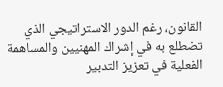القانون، رغم الدور الاستراتيجي الذي تضطلع به في إشراك المهنيين والمساهمة الفعلية في تعزيز التدبير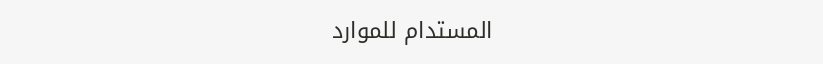المستدام للموارد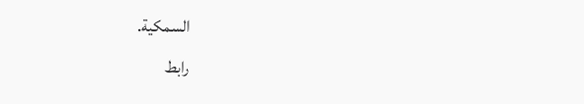السمكية.
رابط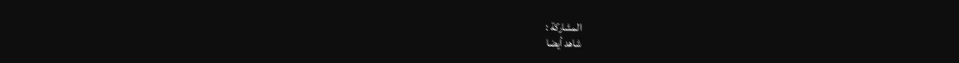المشاركة :
شاهد أيضا